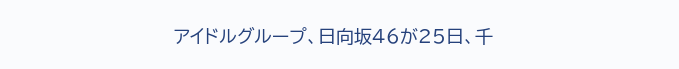アイドルグループ、日向坂46が25日、千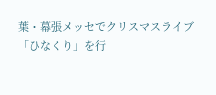葉・幕張メッセでクリスマスライブ「ひなくり」を行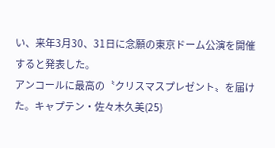い、来年3月30、31日に念願の東京ドーム公演を開催すると発表した。
アンコールに最高の〝クリスマスプレゼント〟を届けた。キャプテン・佐々木久美(25)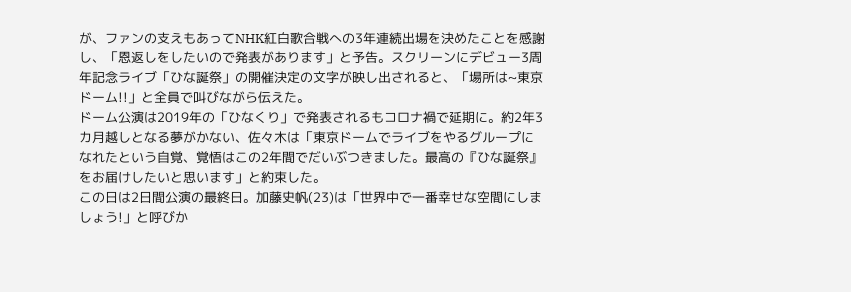が、ファンの支えもあってNHK紅白歌合戦への3年連続出場を決めたことを感謝し、「恩返しをしたいので発表があります」と予告。スクリーンにデビュー3周年記念ライブ「ひな誕祭」の開催決定の文字が映し出されると、「場所は~東京ドーム!!」と全員で叫びながら伝えた。
ドーム公演は2019年の「ひなくり」で発表されるもコロナ禍で延期に。約2年3カ月越しとなる夢がかない、佐々木は「東京ドームでライブをやるグループになれたという自覚、覚悟はこの2年間でだいぶつきました。最高の『ひな誕祭』をお届けしたいと思います」と約束した。
この日は2日間公演の最終日。加藤史帆(23)は「世界中で一番幸せな空間にしましょう!」と呼びか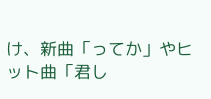け、新曲「ってか」やヒット曲「君し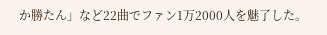か勝たん」など22曲でファン1万2000人を魅了した。